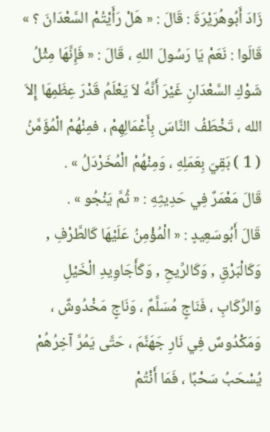زَادَ أَبُوهُرَيْرَةَ : قَالَ : « هَلْ رَأَيْتُمْ السَّعْدَانَ ؟ » قَالَوا : نَعَمْ يَا رَسُولَ اللهِ ، قَالَ : « فَإِنَّهَا مِثْلُ شَوْكِ السَّعْدَانِ غَيْرَ أَنَّهُ لاَ يَعْلَمُ قَدْرَ عِظَمِهَا إِلاَ الله ، تَخْطَفُ النَّاسَ بِأَعْمَالِهِمْ ، فمِنْهُمْ الْمُؤَمَّنُ ( 1 ) بَقِيَ بِعَمَلِهِ ، وَمِنْهُمْ الْمُخَرْدَلُ » .
قَالَ مَعْمَرٌ فِي حَدِيثِهِ : « ثُمَّ يَنْجُو » .
قَالَ أَبُوسَعِيدٍ : « الْمُؤْمِنُ عَلَيْهَا كَالطَّرْفِ , وَكَالْبَرْقِ , وَكَالرِّيحِ , وَكَأَجَاوِيدِ الْخَيْلِ وَالرِّكَابِ ، فَنَاجٍ مُسَلَّمٌ ، وَنَاجٍ مَخْدُوشٌ ، وَمَكْدُوسٌ فِي نَارِ جَهَنَّمَ ، حَتَّى يَمُرَّ آخِرُهُمْ يُسْحَبُ سَحْبًا ، فَمَا أَنْتُمْ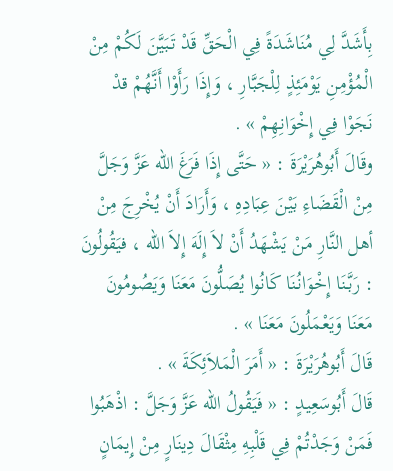بِأَشَدَّ لِي مُنَاشَدَةً فِي الْحَقِّ قَدْ تَبَيَّنَ لَكُمْ مِنْ الْمُؤْمِنِ يَوْمَئِذٍ لِلْجَبَّارِ ، وَإِذَا رَأَوْا أَنَّهُمْ قدْ نَجَوْا فِي إِخْوَانِهِمْ » .
وقَالَ أَبُوهُرَيْرَةَ : « حَتَّى إِذَا فَرَغَ الله عَزَّ وَجَلَّ مِنْ الْقَضَاءِ بَيْنَ عِبَادِهِ ، وَأَرَادَ أَنْ يُخْرِجَ مِنْ أهل النَّارِ مَنْ يَشْهَدُ أَنْ لاَ إِلَهَ إِلاَ الله ، فيَقُولُونَ : رَبَّنَا إِخْوَانُنَا كَانُوا يُصَلُّونَ مَعَنَا وَيَصُومُونَ مَعَنَا وَيَعْمَلُونَ مَعَنَا » .
قَالَ أَبُوهُرَيْرَةَ : « أَمَرَ الْمَلاَئِكَةَ » .
قَالَ أَبُوسَعِيدٍ : « فَيَقُولُ الله عَزَّ وَجَلَّ : اذْهَبُوا فَمَنْ وَجَدْتُمْ فِي قَلْبِهِ مِثْقَالَ دِينَارٍ مِنْ إِيمَانٍ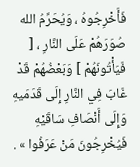فَأَخْرِجُوهُ ، وَيُحَرِّمُ الله صُوَرَهُمْ عَلَى النَّارِ ، [ فَيَأْتُونَهُمْ ] وَبَعْضُهُمْ قَدْ غَابَ فِي النَّارِ إِلَى قَدَمَيهِ وَإِلَى أَنْصَافِ سَاقَيْهِ فَيُخْرِجُونَ مَنْ عَرَفُوا » .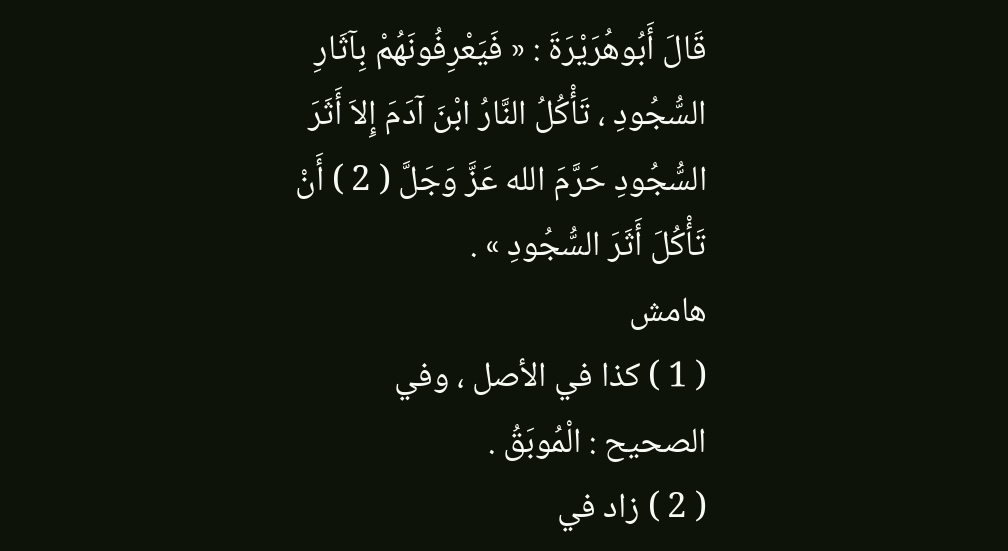قَالَ أَبُوهُرَيْرَةَ : « فَيَعْرِفُونَهُمْ بِآثَارِ السُّجُودِ ، تَأْكُلُ النَّارُ ابْنَ آدَمَ إِلاَ أَثَرَ السُّجُودِ حَرَّمَ الله عَزَّ وَجَلَّ ( 2 ) أَنْ تَأْكُلَ أَثَرَ السُّجُودِ » .
هامش
( 1 ) كذا في الأصل ، وفي الصحيح : الْمُوبَقُ .
( 2 ) زاد في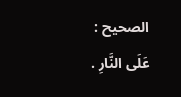الصحيح : عَلَى النَّارِ .